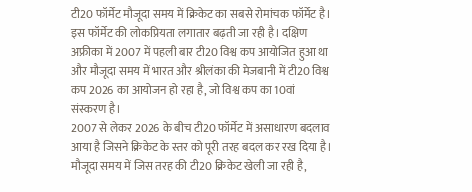टी20 फॉर्मेट मौजूदा समय में क्रिकेट का सबसे रोमांचक फॉर्मेट है। इस फॉर्मेट की लोकप्रियता लगातार बढ़ती जा रही है। दक्षिण अफ्रीका में 2007 में पहली बार टी20 विश्व कप आयोजित हुआ था और मौजूदा समय में भारत और श्रीलंका की मेजबानी में टी20 विश्व कप 2026 का आयोजन हो रहा है, जो विश्व कप का 10वां संस्करण है।
2007 से लेकर 2026 के बीच टी20 फॉर्मेट में असाधारण बदलाव आया है जिसने क्रिकेट के स्तर को पूरी तरह बदल कर रख दिया है। मौजूदा समय में जिस तरह की टी20 क्रिकेट खेली जा रही है,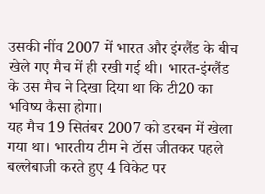उसकी नींव 2007 में भारत और इंग्लैंड के बीच खेले गए मैच में ही रखी गई थी। भारत-इंग्लैंड के उस मैच ने दिखा दिया था कि टी20 का भविष्य कैसा होगा।
यह मैच 19 सितंबर 2007 को डरबन में खेला गया था। भारतीय टीम ने टॉस जीतकर पहले बल्लेबाजी करते हुए 4 विकेट पर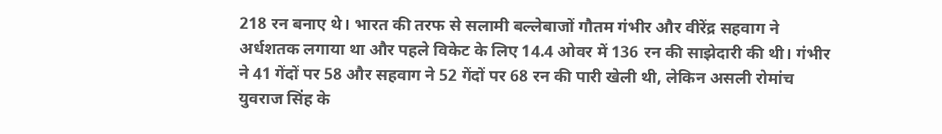218 रन बनाए थे। भारत की तरफ से सलामी बल्लेबाजों गौतम गंभीर और वीरेंद्र सहवाग ने अर्धशतक लगाया था और पहले विकेट के लिए 14.4 ओवर में 136 रन की साझेदारी की थी। गंभीर ने 41 गेंदों पर 58 और सहवाग ने 52 गेंदों पर 68 रन की पारी खेली थी, लेकिन असली रोमांच युवराज सिंह के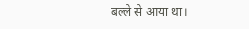बल्ले से आया था।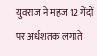युवराज ने महज 12 गेंदों पर अर्धशतक लगाते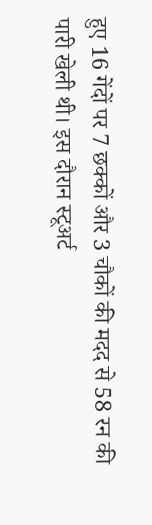हुए 16 गेंदों पर 7 छक्कों और 3 चौकों की मदद से 58 रन की पारी खेली थी। इस दौरान स्टूअर्ट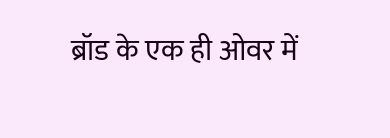ब्रॉड के एक ही ओवर में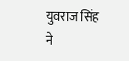युवराज सिंह ने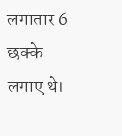लगातार 6 छक्के लगाए थे।